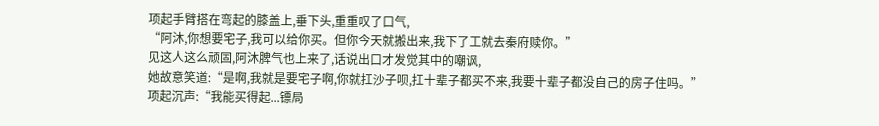项起手臂搭在弯起的膝盖上,垂下头,重重叹了口气,
“阿沐,你想要宅子,我可以给你买。但你今天就搬出来,我下了工就去秦府赎你。”
见这人这么顽固,阿沐脾气也上来了,话说出口才发觉其中的嘲讽,
她故意笑道:“是啊,我就是要宅子啊,你就扛沙子呗,扛十辈子都买不来,我要十辈子都没自己的房子住吗。”
项起沉声:“我能买得起...镖局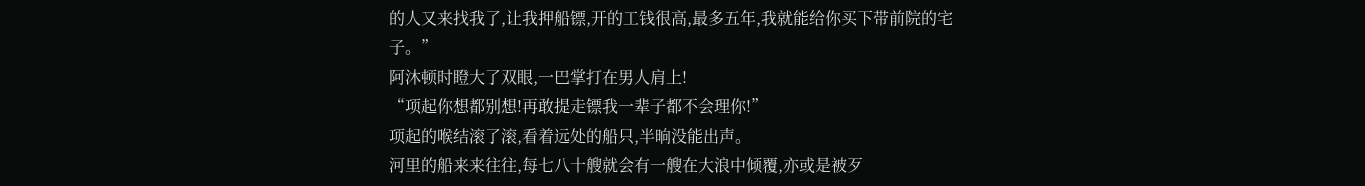的人又来找我了,让我押船镖,开的工钱很高,最多五年,我就能给你买下带前院的宅子。”
阿沐顿时瞪大了双眼,一巴掌打在男人肩上!
“项起你想都别想!再敢提走镖我一辈子都不会理你!”
项起的喉结滚了滚,看着远处的船只,半晌没能出声。
河里的船来来往往,每七八十艘就会有一艘在大浪中倾覆,亦或是被歹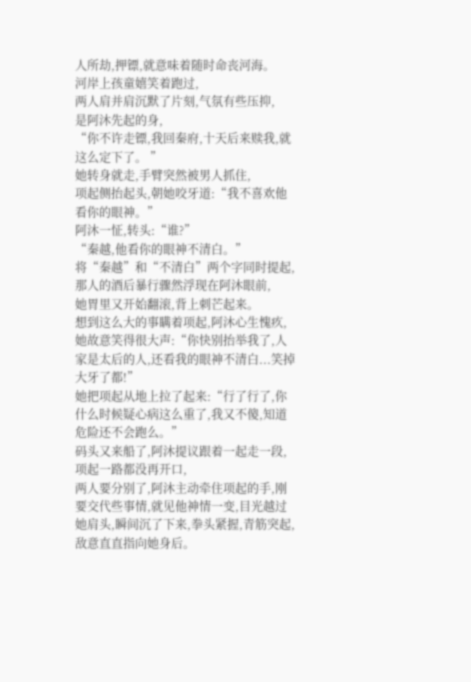人所劫,押镖,就意味着随时命丧河海。
河岸上孩童嬉笑着跑过,
两人肩并肩沉默了片刻,气氛有些压抑,
是阿沐先起的身,
“你不许走镖,我回秦府,十天后来赎我,就这么定下了。 ”
她转身就走,手臂突然被男人抓住,
项起侧抬起头,朝她咬牙道:“我不喜欢他看你的眼神。”
阿沐一怔,转头:“谁?”
“秦越,他看你的眼神不清白。”
将“秦越”和“不清白”两个字同时提起,那人的酒后暴行骤然浮现在阿沐眼前,
她胃里又开始翻滚,背上刺芒起来。
想到这么大的事瞒着项起,阿沐心生愧疚,她故意笑得很大声:“你快别抬举我了,人家是太后的人,还看我的眼神不清白...笑掉大牙了都!”
她把项起从地上拉了起来:“行了行了,你什么时候疑心病这么重了,我又不傻,知道危险还不会跑么。”
码头又来船了,阿沐提议跟着一起走一段,
项起一路都没再开口,
两人要分别了,阿沐主动牵住项起的手,刚要交代些事情,就见他神情一变,目光越过她肩头,瞬间沉了下来,拳头紧握,青筋突起,敌意直直指向她身后。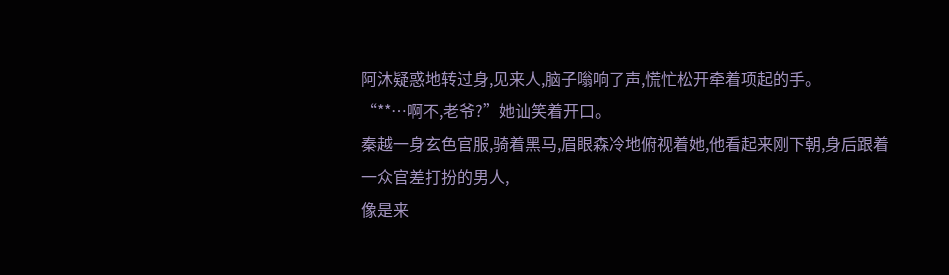阿沐疑惑地转过身,见来人,脑子嗡响了声,慌忙松开牵着项起的手。
“**…啊不,老爷?”她讪笑着开口。
秦越一身玄色官服,骑着黑马,眉眼森冷地俯视着她,他看起来刚下朝,身后跟着一众官差打扮的男人,
像是来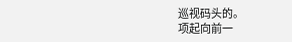巡视码头的。
项起向前一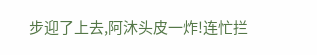步迎了上去,阿沐头皮一炸!连忙拦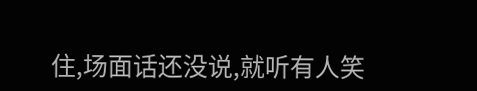住,场面话还没说,就听有人笑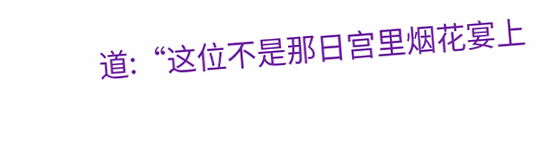道:“这位不是那日宫里烟花宴上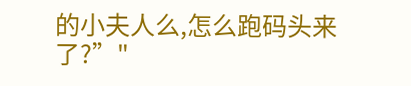的小夫人么,怎么跑码头来了?”"